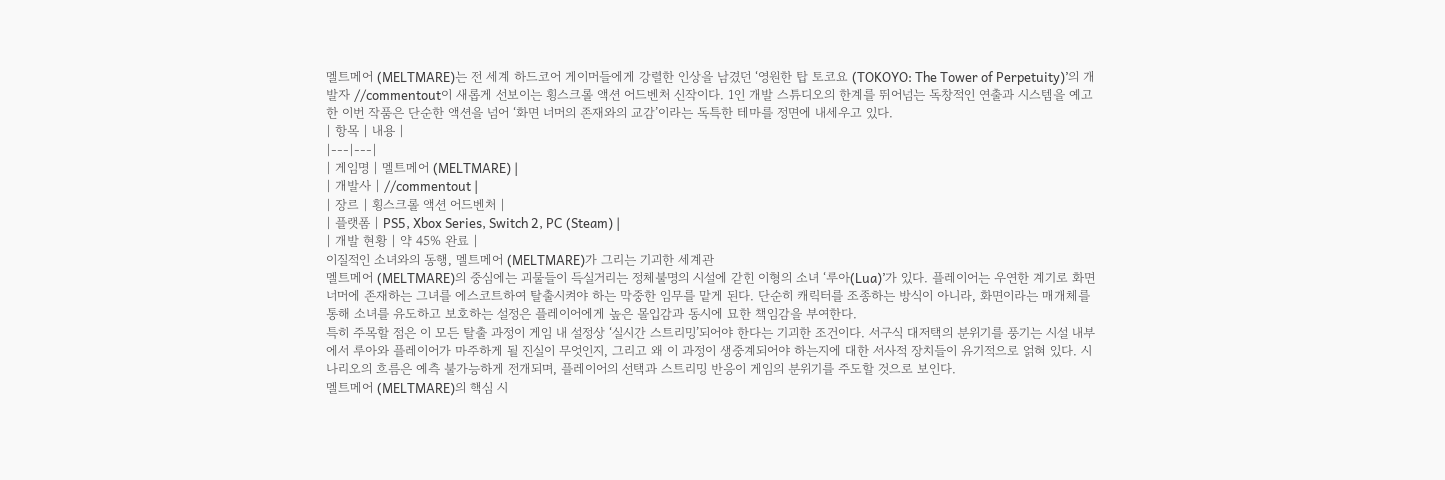멜트메어 (MELTMARE)는 전 세계 하드코어 게이머들에게 강렬한 인상을 남겼던 ‘영원한 탑 토코요 (TOKOYO: The Tower of Perpetuity)’의 개발자 //commentout이 새롭게 선보이는 횡스크롤 액션 어드벤처 신작이다. 1인 개발 스튜디오의 한계를 뛰어넘는 독창적인 연출과 시스템을 예고한 이번 작품은 단순한 액션을 넘어 ‘화면 너머의 존재와의 교감’이라는 독특한 테마를 정면에 내세우고 있다.
| 항목 | 내용 |
|---|---|
| 게임명 | 멜트메어 (MELTMARE) |
| 개발사 | //commentout |
| 장르 | 횡스크롤 액션 어드벤처 |
| 플랫폼 | PS5, Xbox Series, Switch 2, PC (Steam) |
| 개발 현황 | 약 45% 완료 |
이질적인 소녀와의 동행, 멜트메어 (MELTMARE)가 그리는 기괴한 세계관
멜트메어 (MELTMARE)의 중심에는 괴물들이 득실거리는 정체불명의 시설에 갇힌 이형의 소녀 ‘루아(Lua)’가 있다. 플레이어는 우연한 계기로 화면 너머에 존재하는 그녀를 에스코트하여 탈출시켜야 하는 막중한 임무를 맡게 된다. 단순히 캐릭터를 조종하는 방식이 아니라, 화면이라는 매개체를 통해 소녀를 유도하고 보호하는 설정은 플레이어에게 높은 몰입감과 동시에 묘한 책임감을 부여한다.
특히 주목할 점은 이 모든 탈출 과정이 게임 내 설정상 ‘실시간 스트리밍’되어야 한다는 기괴한 조건이다. 서구식 대저택의 분위기를 풍기는 시설 내부에서 루아와 플레이어가 마주하게 될 진실이 무엇인지, 그리고 왜 이 과정이 생중계되어야 하는지에 대한 서사적 장치들이 유기적으로 얽혀 있다. 시나리오의 흐름은 예측 불가능하게 전개되며, 플레이어의 선택과 스트리밍 반응이 게임의 분위기를 주도할 것으로 보인다.
멜트메어 (MELTMARE)의 핵심 시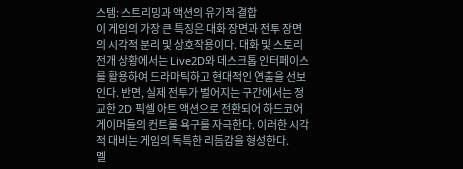스템: 스트리밍과 액션의 유기적 결합
이 게임의 가장 큰 특징은 대화 장면과 전투 장면의 시각적 분리 및 상호작용이다. 대화 및 스토리 전개 상황에서는 Live2D와 데스크톱 인터페이스를 활용하여 드라마틱하고 현대적인 연출을 선보인다. 반면, 실제 전투가 벌어지는 구간에서는 정교한 2D 픽셀 아트 액션으로 전환되어 하드코어 게이머들의 컨트롤 욕구를 자극한다. 이러한 시각적 대비는 게임의 독특한 리듬감을 형성한다.
멜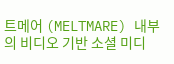트메어 (MELTMARE) 내부의 비디오 기반 소셜 미디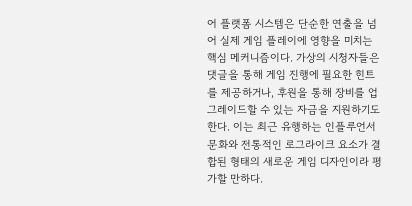어 플랫폼 시스템은 단순한 연출을 넘어 실제 게임 플레이에 영향을 미치는 핵심 메커니즘이다. 가상의 시청자들은 댓글을 통해 게임 진행에 필요한 힌트를 제공하거나, 후원을 통해 장비를 업그레이드할 수 있는 자금을 지원하기도 한다. 이는 최근 유행하는 인플루언서 문화와 전통적인 로그라이크 요소가 결합된 형태의 새로운 게임 디자인이라 평가할 만하다.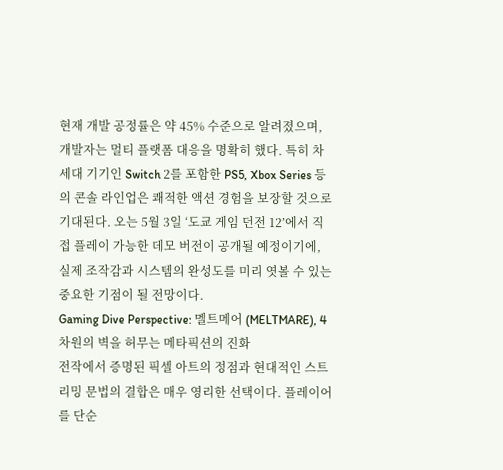현재 개발 공정률은 약 45% 수준으로 알려졌으며, 개발자는 멀티 플랫폼 대응을 명확히 했다. 특히 차세대 기기인 Switch 2를 포함한 PS5, Xbox Series 등의 콘솔 라인업은 쾌적한 액션 경험을 보장할 것으로 기대된다. 오는 5월 3일 ‘도쿄 게임 던전 12’에서 직접 플레이 가능한 데모 버전이 공개될 예정이기에, 실제 조작감과 시스템의 완성도를 미리 엿볼 수 있는 중요한 기점이 될 전망이다.
Gaming Dive Perspective: 멜트메어 (MELTMARE), 4차원의 벽을 허무는 메타픽션의 진화
전작에서 증명된 픽셀 아트의 정점과 현대적인 스트리밍 문법의 결합은 매우 영리한 선택이다. 플레이어를 단순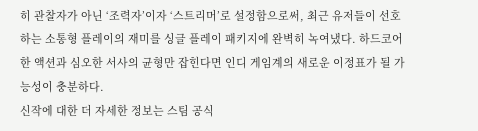히 관찰자가 아닌 ‘조력자’이자 ‘스트리머’로 설정함으로써, 최근 유저들이 선호하는 소통형 플레이의 재미를 싱글 플레이 패키지에 완벽히 녹여냈다. 하드코어한 액션과 심오한 서사의 균형만 잡힌다면 인디 게임계의 새로운 이정표가 될 가능성이 충분하다.
신작에 대한 더 자세한 정보는 스팀 공식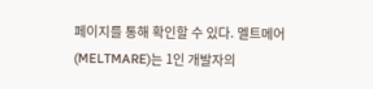페이지를 통해 확인할 수 있다. 멜트메어 (MELTMARE)는 1인 개발자의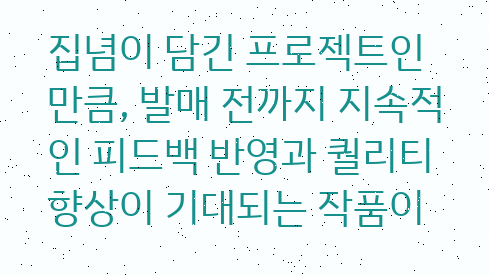집념이 담긴 프로젝트인 만큼, 발매 전까지 지속적인 피드백 반영과 퀄리티 향상이 기대되는 작품이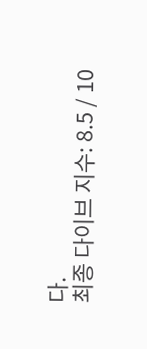다.
최종 다이브 지수: 8.5 / 10